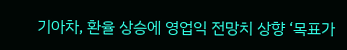기아차, 환율 상승에 영업익 전망치 상향 ‘목표가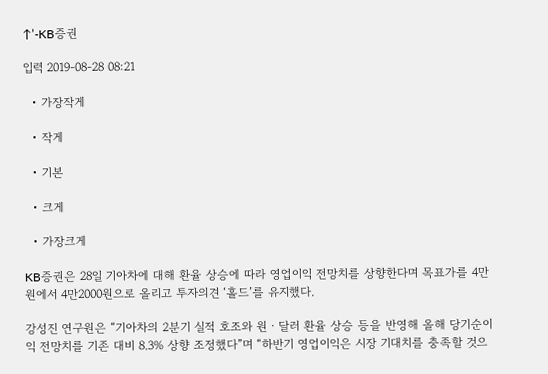↑’-KB증권

입력 2019-08-28 08:21

  • 가장작게

  • 작게

  • 기본

  • 크게

  • 가장크게

KB증권은 28일 기아차에 대해 환율 상승에 따라 영업이익 전망치를 상향한다며 목표가를 4만 원에서 4만2000원으로 올리고 투자의견 ‘홀드’를 유지했다.

강성진 연구원은 “기아차의 2분기 실적 호조와 원ㆍ달러 환율 상승 등을 반영해 올해 당기순이익 전망치를 기존 대비 8.3% 상향 조정했다”며 “하반기 영업이익은 시장 기대치를 충족할 것으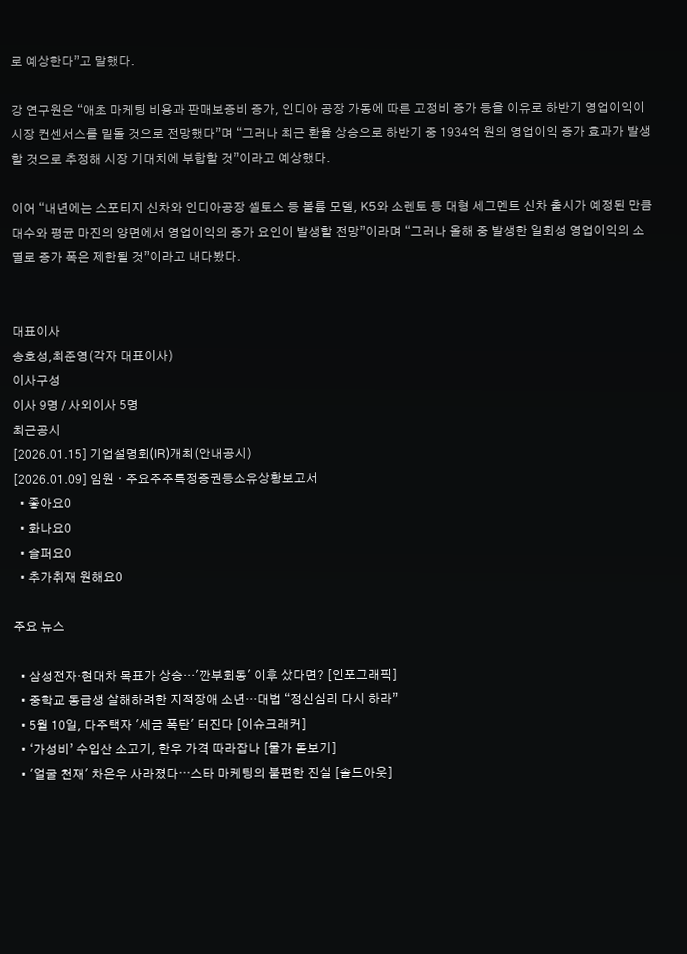로 예상한다”고 말했다.

강 연구원은 “애초 마케팅 비용과 판매보증비 증가, 인디아 공장 가동에 따른 고정비 증가 등을 이유로 하반기 영업이익이 시장 컨센서스를 밑돌 것으로 전망했다”며 “그러나 최근 환율 상승으로 하반기 중 1934억 원의 영업이익 증가 효과가 발생할 것으로 추정해 시장 기대치에 부합할 것”이라고 예상했다.

이어 “내년에는 스포티지 신차와 인디아공장 셀토스 등 볼륨 모델, K5와 소렌토 등 대형 세그멘트 신차 출시가 예정된 만큼 대수와 평균 마진의 양면에서 영업이익의 증가 요인이 발생할 전망”이라며 “그러나 올해 중 발생한 일회성 영업이익의 소멸로 증가 폭은 제한될 것”이라고 내다봤다.


대표이사
송호성,최준영(각자 대표이사)
이사구성
이사 9명 / 사외이사 5명
최근공시
[2026.01.15] 기업설명회(IR)개최(안내공시)
[2026.01.09] 임원ㆍ주요주주특정증권등소유상황보고서
  • 좋아요0
  • 화나요0
  • 슬퍼요0
  • 추가취재 원해요0

주요 뉴스

  • 삼성전자·현대차 목표가 상승…'깐부회동' 이후 샀다면? [인포그래픽]
  • 중학교 동급생 살해하려한 지적장애 소년…대법 “정신심리 다시 하라”
  • 5월 10일, 다주택자 '세금 폭탄' 터진다 [이슈크래커]
  • ‘가성비’ 수입산 소고기, 한우 가격 따라잡나 [물가 돋보기]
  • '얼굴 천재' 차은우 사라졌다⋯스타 마케팅의 불편한 진실 [솔드아웃]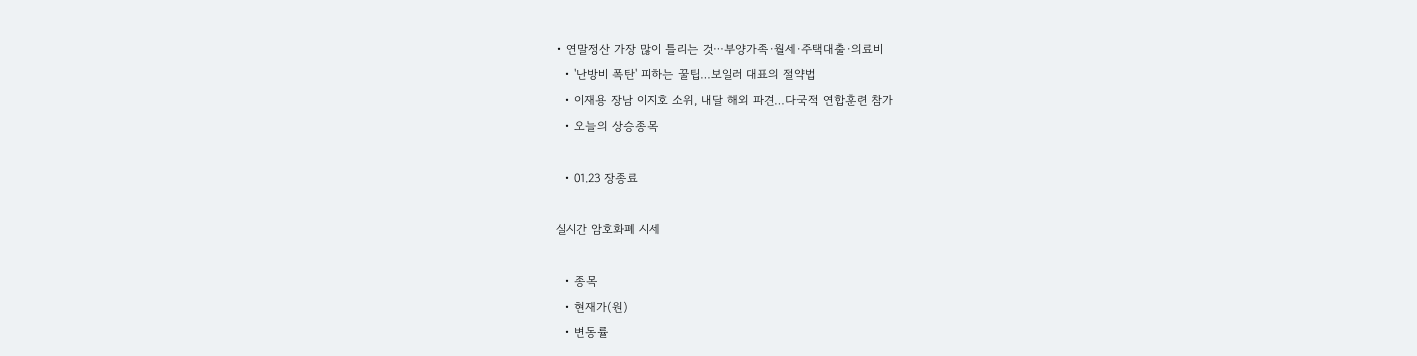• 연말정산 가장 많이 틀리는 것⋯부양가족·월세·주택대출·의료비
  • '난방비 폭탄' 피하는 꿀팁…보일러 대표의 절약법
  • 이재용 장남 이지호 소위, 내달 해외 파견…다국적 연합훈련 참가
  • 오늘의 상승종목

  • 01.23 장종료

실시간 암호화폐 시세

  • 종목
  • 현재가(원)
  • 변동률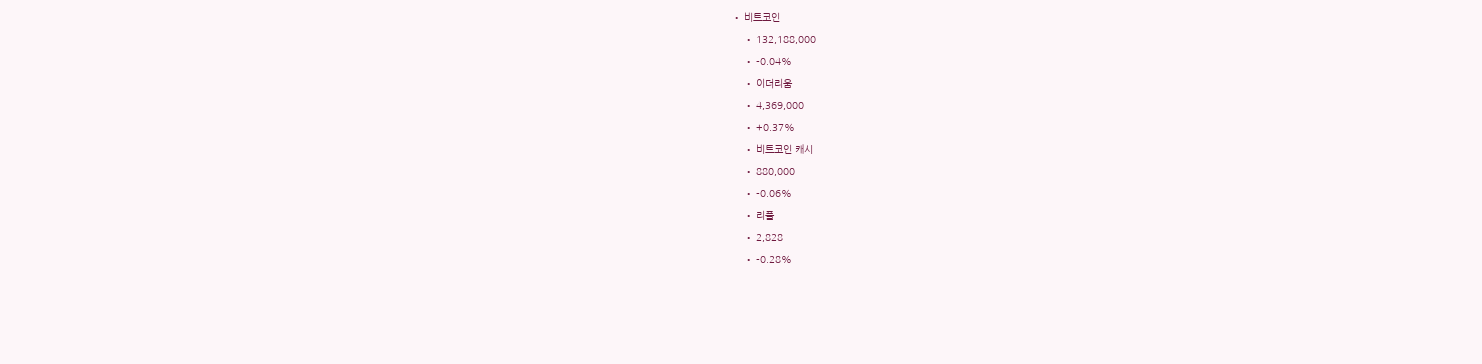• 비트코인
    • 132,188,000
    • -0.04%
    • 이더리움
    • 4,369,000
    • +0.37%
    • 비트코인 캐시
    • 880,000
    • -0.06%
    • 리플
    • 2,828
    • -0.28%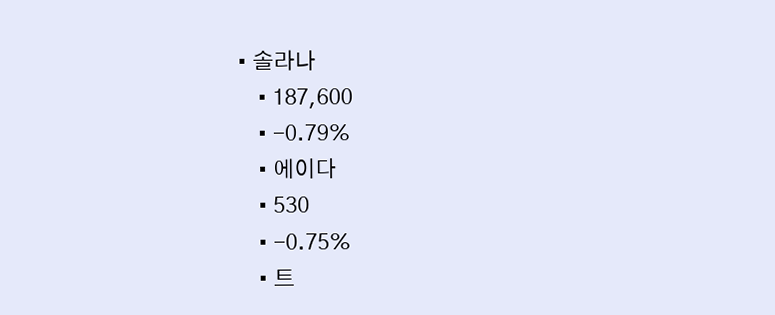• 솔라나
    • 187,600
    • -0.79%
    • 에이다
    • 530
    • -0.75%
    • 트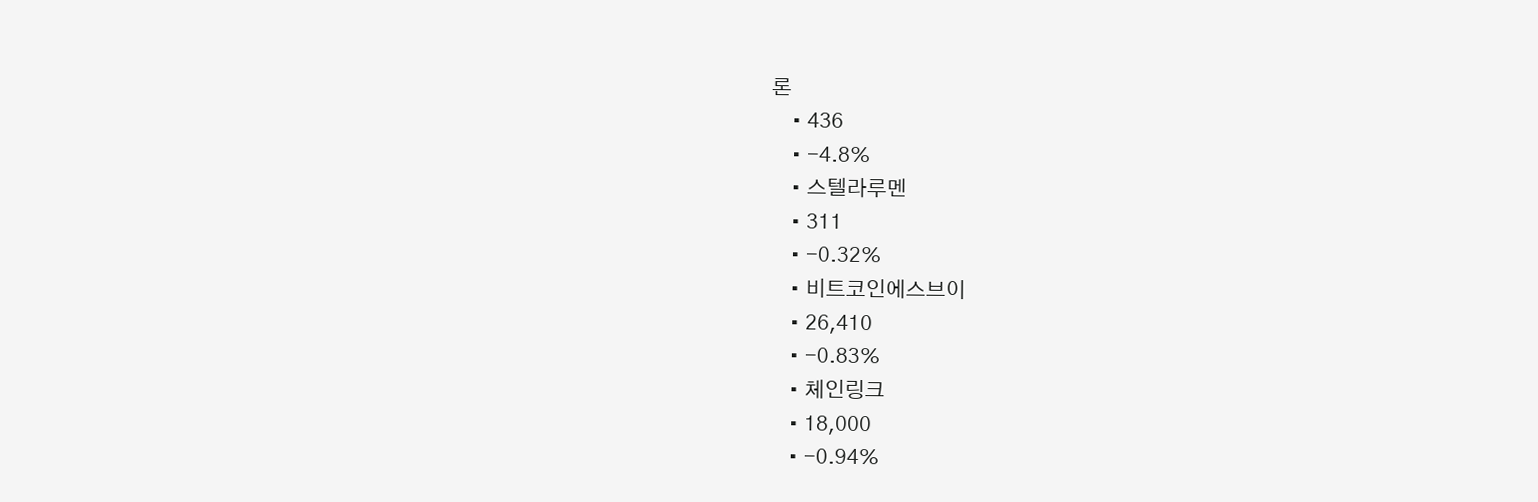론
    • 436
    • -4.8%
    • 스텔라루멘
    • 311
    • -0.32%
    • 비트코인에스브이
    • 26,410
    • -0.83%
    • 체인링크
    • 18,000
    • -0.94%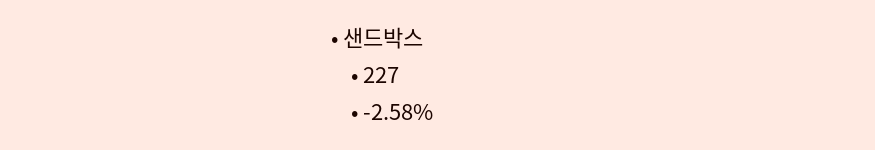• 샌드박스
    • 227
    • -2.58%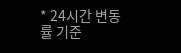* 24시간 변동률 기준